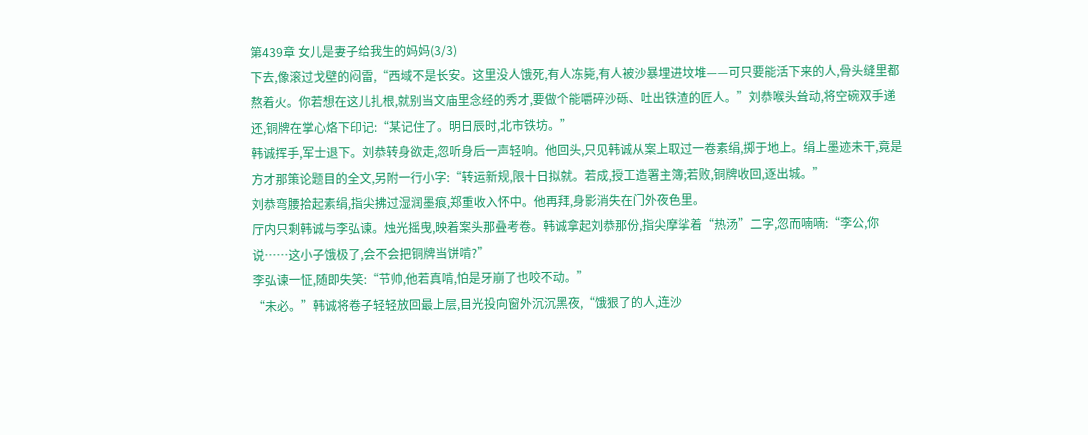第439章 女儿是妻子给我生的妈妈(3/3)
下去,像滚过戈壁的闷雷,“西域不是长安。这里没人饿死,有人冻毙,有人被沙暴埋进坟堆——可只要能活下来的人,骨头缝里都熬着火。你若想在这儿扎根,就别当文庙里念经的秀才,要做个能嚼碎沙砾、吐出铁渣的匠人。”刘恭喉头耸动,将空碗双手递还,铜牌在掌心烙下印记:“某记住了。明日辰时,北市铁坊。”
韩诚挥手,军士退下。刘恭转身欲走,忽听身后一声轻响。他回头,只见韩诚从案上取过一卷素绢,掷于地上。绢上墨迹未干,竟是方才那策论题目的全文,另附一行小字:“转运新规,限十日拟就。若成,授工造署主簿;若败,铜牌收回,逐出城。”
刘恭弯腰拾起素绢,指尖拂过湿润墨痕,郑重收入怀中。他再拜,身影消失在门外夜色里。
厅内只剩韩诚与李弘谏。烛光摇曳,映着案头那叠考卷。韩诚拿起刘恭那份,指尖摩挲着“热汤”二字,忽而喃喃:“李公,你说……这小子饿极了,会不会把铜牌当饼啃?”
李弘谏一怔,随即失笑:“节帅,他若真啃,怕是牙崩了也咬不动。”
“未必。”韩诚将卷子轻轻放回最上层,目光投向窗外沉沉黑夜,“饿狠了的人,连沙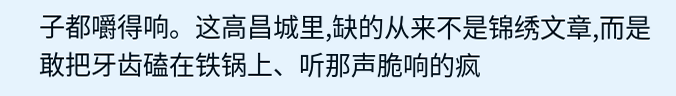子都嚼得响。这高昌城里,缺的从来不是锦绣文章,而是敢把牙齿磕在铁锅上、听那声脆响的疯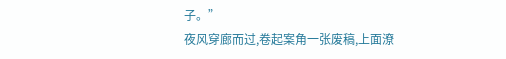子。”
夜风穿廊而过,卷起案角一张废稿,上面潦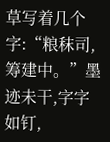草写着几个字:“粮秣司,筹建中。”墨迹未干,字字如钉,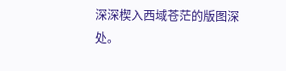深深楔入西域苍茫的版图深处。